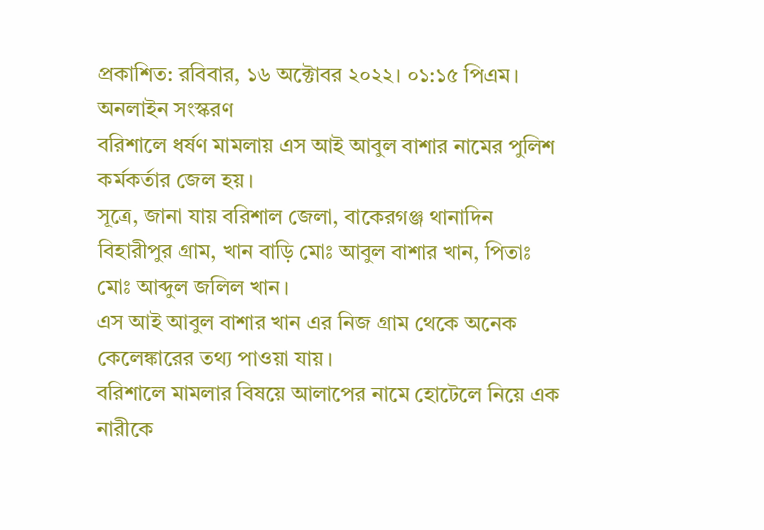প্রকাশিত: রবিবার, ১৬ অক্টোবর ২০২২। ০১:১৫ পিএম। অনলাইন সংস্করণ
বরিশালে ধর্ষণ মামলায় এস আই আবুল বাশার নামের পুলিশ কর্মকর্তার জেল হয়।
সূত্রে, জানা যায় বরিশাল জেলা, বাকেরগঞ্জ থানাদিন বিহারীপুর গ্রাম, খান বাড়ি মোঃ আবুল বাশার খান, পিতাঃ মোঃ আব্দুল জলিল খান।
এস আই আবুল বাশার খান এর নিজ গ্রাম থেকে অনেক কেলেঙ্কারের তথ্য পাওয়া যায়।
বরিশালে মামলার বিষয়ে আলাপের নামে হোটেলে নিয়ে এক নারীকে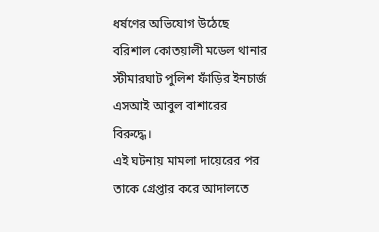ধর্ষণের অভিযোগ উঠেছে বরিশাল কোতয়ালী মডেল থানার স্টীমারঘাট পুলিশ ফাঁড়ির ইনচার্জ এসআই আবুল বাশারের বিরুদ্ধে।
এই ঘটনায় মামলা দায়েরের পর তাকে গ্রেপ্তার করে আদালতে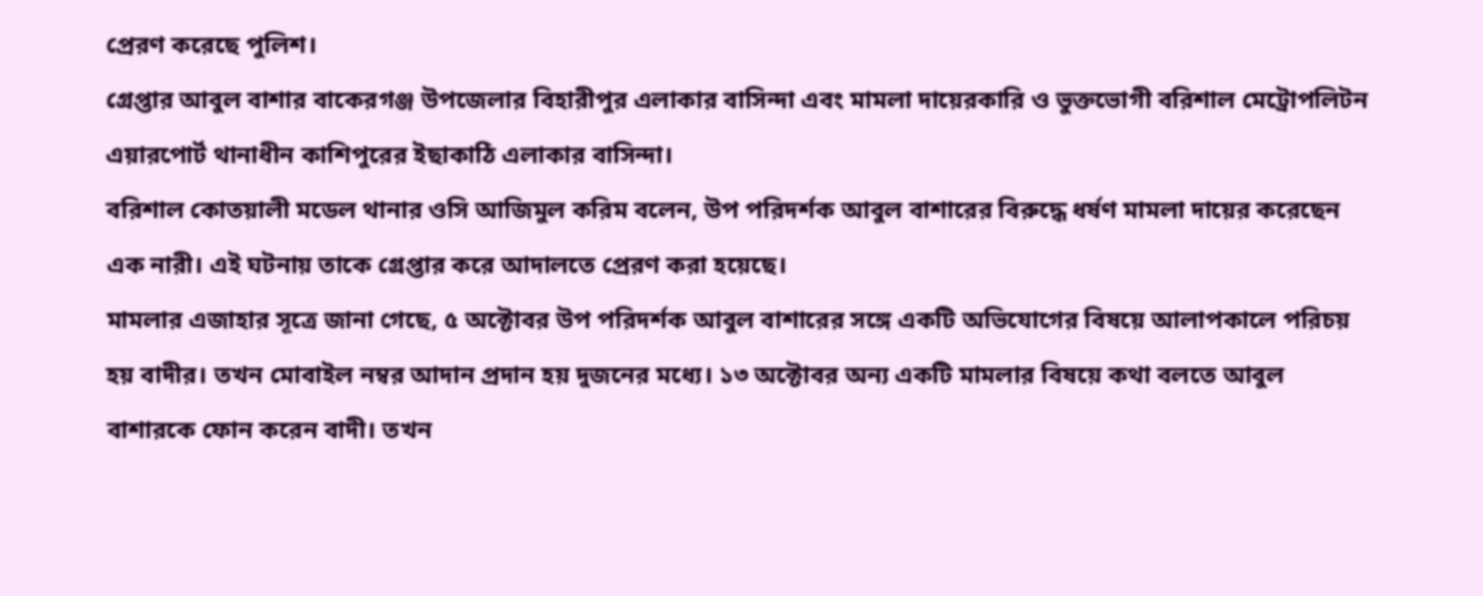প্রেরণ করেছে পুলিশ।
গ্রেপ্তার আবুল বাশার বাকেরগঞ্জ উপজেলার বিহারীপুর এলাকার বাসিন্দা এবং মামলা দায়েরকারি ও ভুক্তভোগী বরিশাল মেট্রোপলিটন এয়ারপোর্ট থানাধীন কাশিপুরের ইছাকাঠি এলাকার বাসিন্দা।
বরিশাল কোতয়ালী মডেল থানার ওসি আজিমুল করিম বলেন, উপ পরিদর্শক আবুল বাশারের বিরুদ্ধে ধর্ষণ মামলা দায়ের করেছেন এক নারী। এই ঘটনায় তাকে গ্রেপ্তার করে আদালতে প্রেরণ করা হয়েছে।
মামলার এজাহার সূত্রে জানা গেছে, ৫ অক্টোবর উপ পরিদর্শক আবুল বাশারের সঙ্গে একটি অভিযোগের বিষয়ে আলাপকালে পরিচয় হয় বাদীর। তখন মোবাইল নম্বর আদান প্রদান হয় দুজনের মধ্যে। ১৩ অক্টোবর অন্য একটি মামলার বিষয়ে কথা বলতে আবুল বাশারকে ফোন করেন বাদী। তখন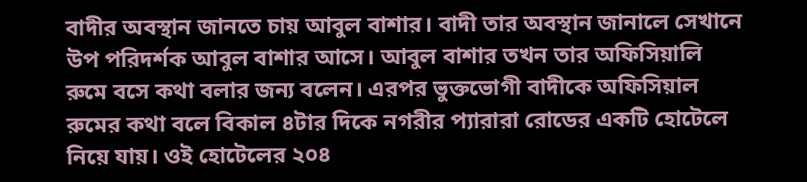বাদীর অবস্থান জানতে চায় আবুল বাশার। বাদী তার অবস্থান জানালে সেখানে উপ পরিদর্শক আবুল বাশার আসে। আবুল বাশার তখন তার অফিসিয়ালি রুমে বসে কথা বলার জন্য বলেন। এরপর ভুক্তভোগী বাদীকে অফিসিয়াল রুমের কথা বলে বিকাল ৪টার দিকে নগরীর প্যারারা রোডের একটি হোটেলে নিয়ে যায়। ওই হোটেলের ২০৪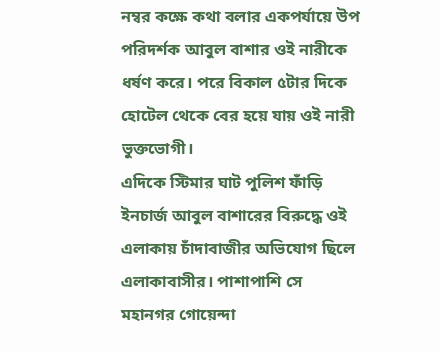নম্বর কক্ষে কথা বলার একপর্যায়ে উপ পরিদর্শক আবুল বাশার ওই নারীকে ধর্ষণ করে। পরে বিকাল ৫টার দিকে হোটেল থেকে বের হয়ে যায় ওই নারী ভুক্তভোগী।
এদিকে স্টিমার ঘাট পুলিশ ফাঁড়ি ইনচার্জ আবুল বাশারের বিরুদ্ধে ওই এলাকায় চাঁদাবাজীর অভিযোগ ছিলে এলাকাবাসীর। পাশাপাশি সে মহানগর গোয়েন্দা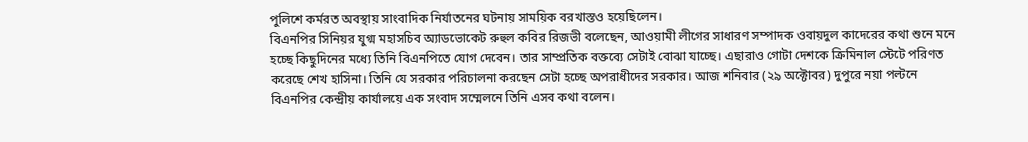পুলিশে কর্মরত অবস্থায় সাংবাদিক নির্যাতনের ঘটনায় সাময়িক বরখাস্তও হয়েছিলেন।
বিএনপির সিনিয়র যুগ্ম মহাসচিব অ্যাডভোকেট রুহুল কবির রিজভী বলেছেন, আওয়ামী লীগের সাধারণ সম্পাদক ওবায়দুল কাদেরের কথা শুনে মনে হচ্ছে কিছুদিনের মধ্যে তিনি বিএনপিতে যোগ দেবেন। তার সাম্প্রতিক বক্তব্যে সেটাই বোঝা যাচ্ছে। এছারাও গোটা দেশকে ক্রিমিনাল স্টেটে পরিণত করেছে শেখ হাসিনা। তিনি যে সরকার পরিচালনা করছেন সেটা হচ্ছে অপরাধীদের সরকার। আজ শনিবার (২৯ অক্টোবর) দুপুরে নয়া পল্টনে বিএনপির কেন্দ্রীয় কার্যালয়ে এক সংবাদ সম্মেলনে তিনি এসব কথা বলেন।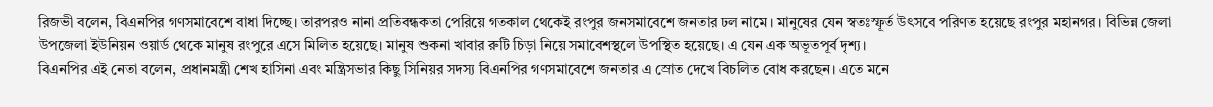রিজভী বলেন, বিএনপির গণসমাবেশে বাধা দিচ্ছে। তারপরও নানা প্রতিবন্ধকতা পেরিয়ে গতকাল থেকেই রংপুর জনসমাবেশে জনতার ঢল নামে। মানুষের যেন স্বতঃস্ফূর্ত উৎসবে পরিণত হয়েছে রংপুর মহানগর। বিভিন্ন জেলা উপজেলা ইউনিয়ন ওয়ার্ড থেকে মানুষ রংপুরে এসে মিলিত হয়েছে। মানুষ শুকনা খাবার রুটি চিড়া নিয়ে সমাবেশস্থলে উপস্থিত হয়েছে। এ যেন এক অভূতপূর্ব দৃশ্য।
বিএনপির এই নেতা বলেন, প্রধানমন্ত্রী শেখ হাসিনা এবং মন্ত্রিসভার কিছু সিনিয়র সদস্য বিএনপির গণসমাবেশে জনতার এ স্রোত দেখে বিচলিত বোধ করছেন। এতে মনে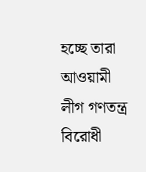হচ্ছে তারা আওয়ামী লীগ গণতন্ত্র বিরোধী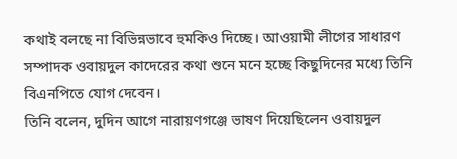কথাই বলছে না বিভিন্নভাবে হুমকিও দিচ্ছে। আওয়ামী লীগের সাধারণ সম্পাদক ওবায়দুল কাদেরের কথা শুনে মনে হচ্ছে কিছুদিনের মধ্যে তিনি বিএনপিতে যোগ দেবেন।
তিনি বলেন, দুদিন আগে নারায়ণগঞ্জে ভাষণ দিয়েছিলেন ওবায়দুল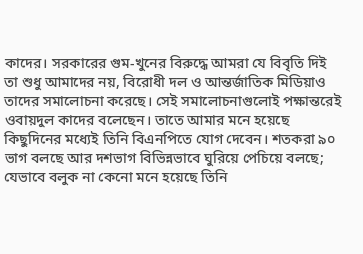কাদের। সরকারের গুম-খুনের বিরুদ্ধে আমরা যে বিবৃতি দিই তা শুধু আমাদের নয়, বিরোধী দল ও আন্তর্জাতিক মিডিয়াও তাদের সমালোচনা করেছে। সেই সমালোচনাগুলোই পক্ষান্তরেই ওবায়দুল কাদের বলেছেন। তাতে আমার মনে হয়েছে কিছুদিনের মধ্যেই তিনি বিএনপিতে যোগ দেবেন। শতকরা ৯০ ভাগ বলছে আর দশভাগ বিভিন্নভাবে ঘুরিয়ে পেচিয়ে বলছে; যেভাবে বলুক না কেনো মনে হয়েছে তিনি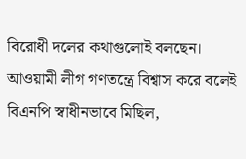বিরোধী দলের কথাগুলোই বলছেন।
আওয়ামী লীগ গণতন্ত্রে বিশ্বাস করে বলেই বিএনপি স্বাধীনভাবে মিছিল,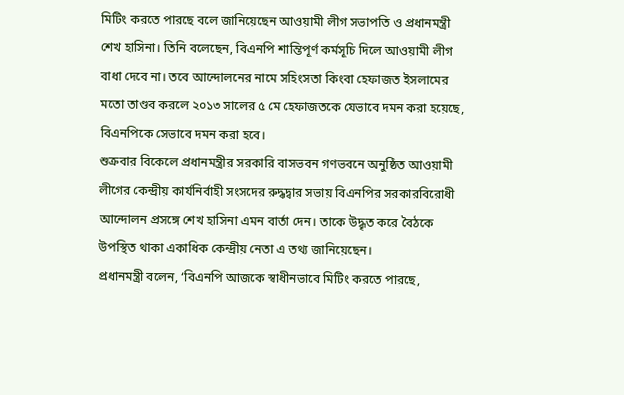মিটিং করতে পারছে বলে জানিয়েছেন আওয়ামী লীগ সভাপতি ও প্রধানমন্ত্রী শেখ হাসিনা। তিনি বলেছেন, বিএনপি শান্তিপূর্ণ কর্মসূচি দিলে আওয়ামী লীগ বাধা দেবে না। তবে আন্দোলনের নামে সহিংসতা কিংবা হেফাজত ইসলামের মতো তাণ্ডব করলে ২০১৩ সালের ৫ মে হেফাজতকে যেভাবে দমন করা হয়েছে, বিএনপিকে সেভাবে দমন করা হবে।
শুক্রবার বিকেলে প্রধানমন্ত্রীর সরকারি বাসভবন গণভবনে অনুষ্ঠিত আওয়ামী লীগের কেন্দ্রীয় কার্যনির্বাহী সংসদের রুদ্ধদ্বার সভায় বিএনপির সরকারবিরোধী আন্দোলন প্রসঙ্গে শেখ হাসিনা এমন বার্তা দেন। তাকে উদ্ধৃত করে বৈঠকে উপস্থিত থাকা একাধিক কেন্দ্রীয় নেতা এ তথ্য জানিয়েছেন।
প্রধানমন্ত্রী বলেন, ‘বিএনপি আজকে স্বাধীনভাবে মিটিং করতে পারছে,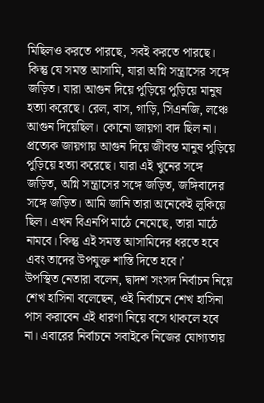মিছিলও করতে পারছে, সবই করতে পারছে। কিন্তু যে সমস্ত আসামি, যারা অগ্নি সন্ত্রাসের সঙ্গে জড়িত। যারা আগুন দিয়ে পুড়িয়ে পুড়িয়ে মানুষ হত্যা করেছে। রেল, বাস, গাড়ি, সিএনজি, লঞ্চে আগুন দিয়েছিল। কোনো জায়গা বাদ ছিল না। প্রত্যেক জায়গায় আগুন দিয়ে জীবন্ত মানুষ পুড়িয়ে পুড়িয়ে হত্যা করেছে। যারা এই খুনের সঙ্গে জড়িত, অগ্নি সন্ত্রাসের সঙ্গে জড়িত, জঙ্গিবাদের সঙ্গে জড়িত। আমি জানি তারা অনেকেই লুকিয়ে ছিল। এখন বিএনপি মাঠে নেমেছে, তারা মাঠে নামবে। কিন্তু এই সমস্ত আসামিদের ধরতে হবে এবং তাদের উপযুক্ত শাস্তি দিতে হবে।’
উপস্থিত নেতারা বলেন, দ্বাদশ সংসদ নির্বাচন নিয়ে শেখ হাসিনা বলেছেন, ওই নির্বাচনে শেখ হাসিনা পাস করাবেন এই ধারণা নিয়ে বসে থাকলে হবে না। এবারের নির্বাচনে সবাইকে নিজের যোগ্যতায়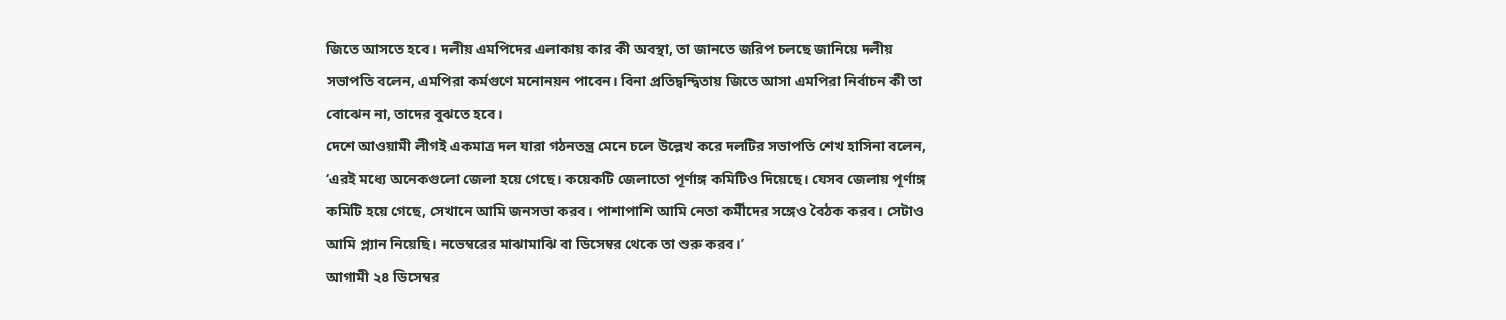জিতে আসতে হবে। দলীয় এমপিদের এলাকায় কার কী অবস্থা, তা জানতে জরিপ চলছে জানিয়ে দলীয় সভাপতি বলেন, এমপিরা কর্মগুণে মনোনয়ন পাবেন। বিনা প্রতিদ্বন্দ্বিতায় জিতে আসা এমপিরা নির্বাচন কী তা বোঝেন না, তাদের বুঝতে হবে।
দেশে আওয়ামী লীগই একমাত্র দল যারা গঠনতন্ত্র মেনে চলে উল্লেখ করে দলটির সভাপতি শেখ হাসিনা বলেন, ‘এরই মধ্যে অনেকগুলো জেলা হয়ে গেছে। কয়েকটি জেলাতো পূর্ণাঙ্গ কমিটিও দিয়েছে। যেসব জেলায় পূর্ণাঙ্গ কমিটি হয়ে গেছে, সেখানে আমি জনসভা করব। পাশাপাশি আমি নেতা কর্মীদের সঙ্গেও বৈঠক করব। সেটাও আমি প্ল্যান নিয়েছি। নভেম্বরের মাঝামাঝি বা ডিসেম্বর থেকে তা শুরু করব।’
আগামী ২৪ ডিসেম্বর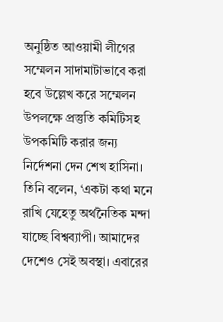অনুষ্ঠিত আওয়ামী লীগের সম্মেলন সাদামাটাভাবে করা হবে উল্লেখ করে সম্মেলন উপলক্ষে প্রস্তুতি কমিটিসহ উপকমিটি করার জন্য নির্দেশনা দেন শেখ হাসিনা। তিনি বলেন, ‘একটা কথা মনে রাখি যেহেতু অর্থনৈতিক মন্দা যাচ্ছে বিশ্বব্যাপী। আমাদের দেশেও সেই অবস্থা। এবারের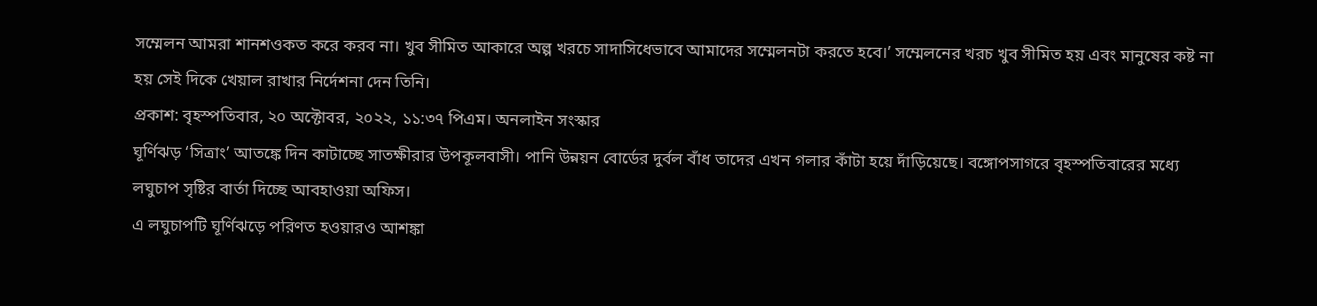সম্মেলন আমরা শানশওকত করে করব না। খুব সীমিত আকারে অল্প খরচে সাদাসিধেভাবে আমাদের সম্মেলনটা করতে হবে।’ সম্মেলনের খরচ খুব সীমিত হয় এবং মানুষের কষ্ট না হয় সেই দিকে খেয়াল রাখার নির্দেশনা দেন তিনি।
প্রকাশ: বৃহস্পতিবার, ২০ অক্টোবর, ২০২২, ১১:৩৭ পিএম। অনলাইন সংস্কার
ঘূর্ণিঝড় ‘সিত্রাং’ আতঙ্কে দিন কাটাচ্ছে সাতক্ষীরার উপকূলবাসী। পানি উন্নয়ন বোর্ডের দুর্বল বাঁধ তাদের এখন গলার কাঁটা হয়ে দাঁড়িয়েছে। বঙ্গোপসাগরে বৃহস্পতিবারের মধ্যে লঘুচাপ সৃষ্টির বার্তা দিচ্ছে আবহাওয়া অফিস।
এ লঘুচাপটি ঘূর্ণিঝড়ে পরিণত হওয়ারও আশঙ্কা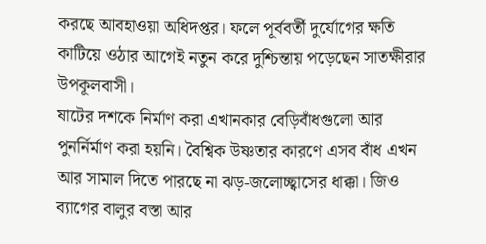করছে আবহাওয়া অধিদপ্তর। ফলে পূর্ববর্তী দুর্যোগের ক্ষতি কাটিয়ে ওঠার আগেই নতুন করে দুশ্চিন্তায় পড়েছেন সাতক্ষীরার উপকূলবাসী।
ষাটের দশকে নির্মাণ করা এখানকার বেড়িবাঁধগুলো আর পুনর্নির্মাণ করা হয়নি। বৈশ্বিক উষ্ণতার কারণে এসব বাঁধ এখন আর সামাল দিতে পারছে না ঝড়-জলোচ্ছ্বাসের ধাক্কা। জিও ব্যাগের বালুর বস্তা আর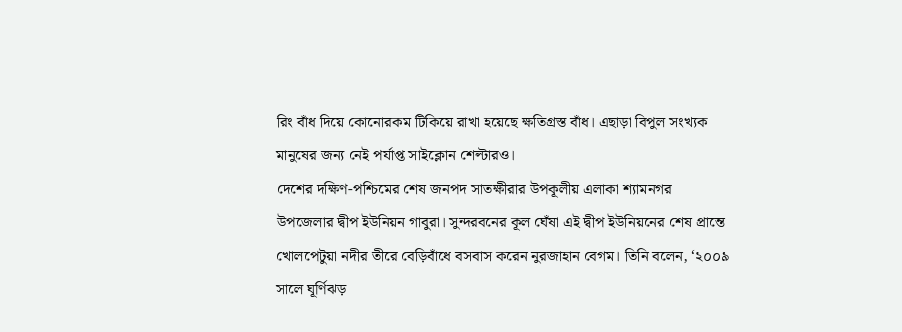রিং বাঁধ দিয়ে কোনোরকম টিকিয়ে রাখা হয়েছে ক্ষতিগ্রস্ত বাঁধ। এছাড়া বিপুল সংখ্যক মানুষের জন্য নেই পর্যাপ্ত সাইক্লোন শেল্টারও।
দেশের দক্ষিণ-পশ্চিমের শেষ জনপদ সাতক্ষীরার উপকূলীয় এলাকা শ্যামনগর উপজেলার দ্বীপ ইউনিয়ন গাবুরা। সুন্দরবনের কূল ঘেঁষা এই দ্বীপ ইউনিয়নের শেষ প্রান্তে খোলপেটুয়া নদীর তীরে বেড়িবাঁধে বসবাস করেন নুরজাহান বেগম। তিনি বলেন, ‘২০০৯ সালে ঘূর্ণিঝড়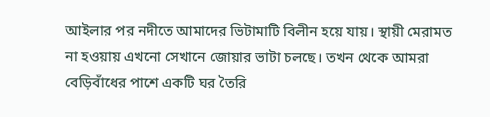আইলার পর নদীতে আমাদের ভিটামাটি বিলীন হয়ে যায়। স্থায়ী মেরামত না হওয়ায় এখনো সেখানে জোয়ার ভাটা চলছে। তখন থেকে আমরা বেড়িবাঁধের পাশে একটি ঘর তৈরি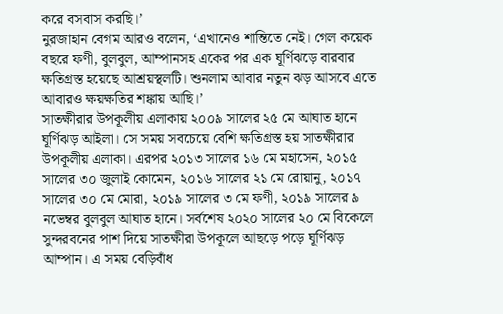করে বসবাস করছি।’
নুরজাহান বেগম আরও বলেন, ‘এখানেও শান্তিতে নেই। গেল কয়েক বছরে ফণী, বুলবুল, আম্পানসহ একের পর এক ঘূর্ণিঝড়ে বারবার ক্ষতিগ্রস্ত হয়েছে আশ্রয়স্থলটি। শুনলাম আবার নতুন ঝড় আসবে এতে আবারও ক্ষয়ক্ষতির শঙ্কায় আছি।’
সাতক্ষীরার উপকূলীয় এলাকায় ২০০৯ সালের ২৫ মে আঘাত হানে ঘূর্ণিঝড় আইলা। সে সময় সবচেয়ে বেশি ক্ষতিগ্রস্ত হয় সাতক্ষীরার উপকূলীয় এলাকা। এরপর ২০১৩ সালের ১৬ মে মহাসেন, ২০১৫ সালের ৩০ জুলাই কোমেন, ২০১৬ সালের ২১ মে রোয়ানু, ২০১৭ সালের ৩০ মে মোরা, ২০১৯ সালের ৩ মে ফণী, ২০১৯ সালের ৯ নভেম্বর বুলবুল আঘাত হানে। সর্বশেষ ২০২০ সালের ২০ মে বিকেলে সুন্দরবনের পাশ দিয়ে সাতক্ষীরা উপকূলে আছড়ে পড়ে ঘূর্ণিঝড় আম্পান। এ সময় বেড়িবাঁধ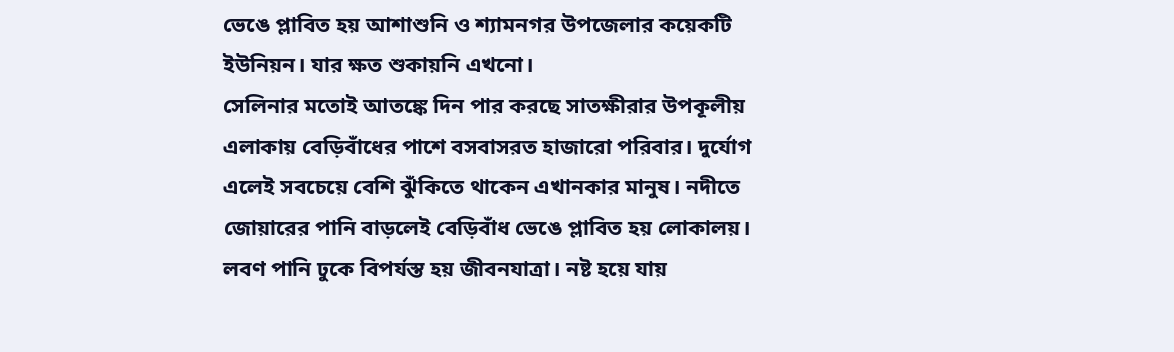ভেঙে প্লাবিত হয় আশাশুনি ও শ্যামনগর উপজেলার কয়েকটি ইউনিয়ন। যার ক্ষত শুকায়নি এখনো।
সেলিনার মতোই আতঙ্কে দিন পার করছে সাতক্ষীরার উপকূলীয় এলাকায় বেড়িবাঁধের পাশে বসবাসরত হাজারো পরিবার। দুর্যোগ এলেই সবচেয়ে বেশি ঝুঁকিতে থাকেন এখানকার মানুষ। নদীতে জোয়ারের পানি বাড়লেই বেড়িবাঁধ ভেঙে প্লাবিত হয় লোকালয়। লবণ পানি ঢুকে বিপর্যস্ত হয় জীবনযাত্রা। নষ্ট হয়ে যায়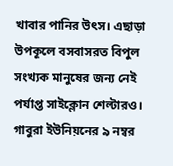খাবার পানির উৎস। এছাড়া উপকূলে বসবাসরত বিপুল সংখ্যক মানুষের জন্য নেই পর্যাপ্ত সাইক্লোন শেল্টারও।
গাবুরা ইউনিয়নের ৯ নম্বর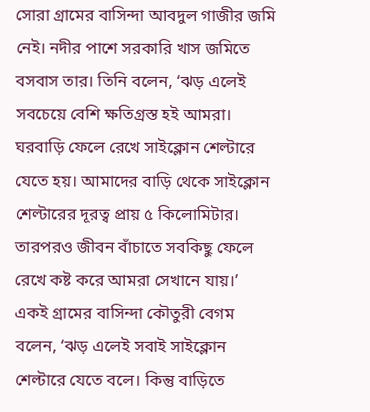সোরা গ্রামের বাসিন্দা আবদুল গাজীর জমি নেই। নদীর পাশে সরকারি খাস জমিতে বসবাস তার। তিনি বলেন, ‘ঝড় এলেই সবচেয়ে বেশি ক্ষতিগ্রস্ত হই আমরা। ঘরবাড়ি ফেলে রেখে সাইক্লোন শেল্টারে যেতে হয়। আমাদের বাড়ি থেকে সাইক্লোন শেল্টারের দূরত্ব প্রায় ৫ কিলোমিটার। তারপরও জীবন বাঁচাতে সবকিছু ফেলে রেখে কষ্ট করে আমরা সেখানে যায়।’
একই গ্রামের বাসিন্দা কৌতুরী বেগম বলেন, ‘ঝড় এলেই সবাই সাইক্লোন শেল্টারে যেতে বলে। কিন্তু বাড়িতে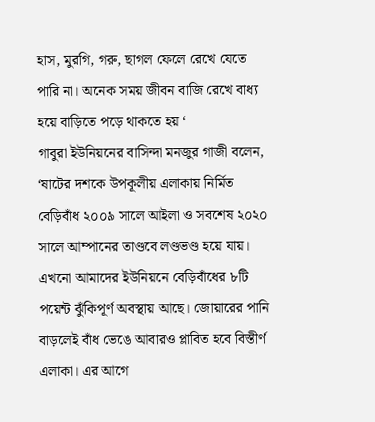হাস, মুরগি, গরু, ছাগল ফেলে রেখে যেতে পারি না। অনেক সময় জীবন বাজি রেখে বাধ্য হয়ে বাড়িতে পড়ে থাকতে হয় ‘
গাবুরা ইউনিয়নের বাসিন্দা মনজুর গাজী বলেন, ‘ষাটের দশকে উপকূলীয় এলাকায় নির্মিত বেড়িবাঁধ ২০০৯ সালে আইলা ও সবশেষ ২০২০ সালে আম্পানের তাণ্ডবে লণ্ডভণ্ড হয়ে যায়। এখনো আমাদের ইউনিয়নে বেড়িবাঁধের ৮টি পয়েন্ট ঝুঁকিপূর্ণ অবস্থায় আছে। জোয়ারের পানি বাড়লেই বাঁধ ভেঙে আবারও প্লাবিত হবে বিস্তীর্ণ এলাকা। এর আগে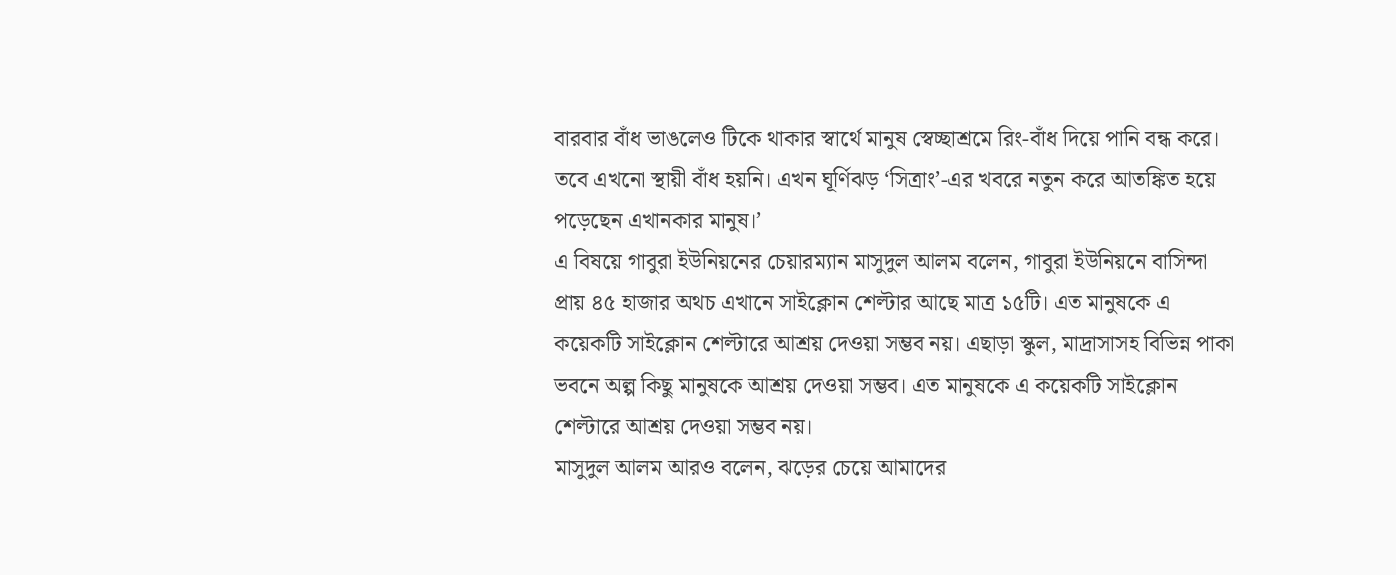বারবার বাঁধ ভাঙলেও টিকে থাকার স্বার্থে মানুষ স্বেচ্ছাশ্রমে রিং-বাঁধ দিয়ে পানি বন্ধ করে। তবে এখনো স্থায়ী বাঁধ হয়নি। এখন ঘূর্ণিঝড় ‘সিত্রাং’-এর খবরে নতুন করে আতঙ্কিত হয়ে পড়েছেন এখানকার মানুষ।’
এ বিষয়ে গাবুরা ইউনিয়নের চেয়ারম্যান মাসুদুল আলম বলেন, গাবুরা ইউনিয়নে বাসিন্দা প্রায় ৪৫ হাজার অথচ এখানে সাইক্লোন শেল্টার আছে মাত্র ১৫টি। এত মানুষকে এ কয়েকটি সাইক্লোন শেল্টারে আশ্রয় দেওয়া সম্ভব নয়। এছাড়া স্কুল, মাদ্রাসাসহ বিভিন্ন পাকা ভবনে অল্প কিছু মানুষকে আশ্রয় দেওয়া সম্ভব। এত মানুষকে এ কয়েকটি সাইক্লোন শেল্টারে আশ্রয় দেওয়া সম্ভব নয়।
মাসুদুল আলম আরও বলেন, ঝড়ের চেয়ে আমাদের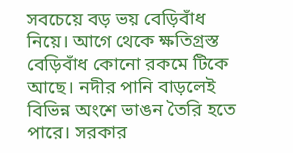সবচেয়ে বড় ভয় বেড়িবাঁধ নিয়ে। আগে থেকে ক্ষতিগ্রস্ত বেড়িবাঁধ কোনো রকমে টিকে আছে। নদীর পানি বাড়লেই বিভিন্ন অংশে ভাঙন তৈরি হতে পারে। সরকার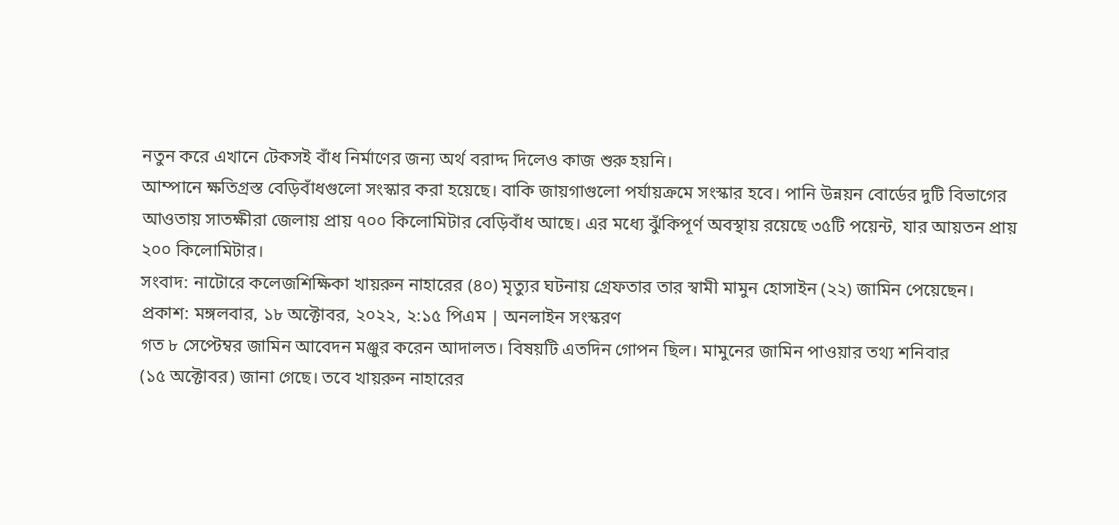নতুন করে এখানে টেকসই বাঁধ নির্মাণের জন্য অর্থ বরাদ্দ দিলেও কাজ শুরু হয়নি।
আম্পানে ক্ষতিগ্রস্ত বেড়িবাঁধগুলো সংস্কার করা হয়েছে। বাকি জায়গাগুলো পর্যায়ক্রমে সংস্কার হবে। পানি উন্নয়ন বোর্ডের দুটি বিভাগের আওতায় সাতক্ষীরা জেলায় প্রায় ৭০০ কিলোমিটার বেড়িবাঁধ আছে। এর মধ্যে ঝুঁকিপূর্ণ অবস্থায় রয়েছে ৩৫টি পয়েন্ট, যার আয়তন প্রায় ২০০ কিলোমিটার।
সংবাদ: নাটোরে কলেজশিক্ষিকা খায়রুন নাহারের (৪০) মৃত্যুর ঘটনায় গ্রেফতার তার স্বামী মামুন হোসাইন (২২) জামিন পেয়েছেন।
প্রকাশ: মঙ্গলবার, ১৮ অক্টোবর, ২০২২, ২:১৫ পিএম | অনলাইন সংস্করণ
গত ৮ সেপ্টেম্বর জামিন আবেদন মঞ্জুর করেন আদালত। বিষয়টি এতদিন গোপন ছিল। মামুনের জামিন পাওয়ার তথ্য শনিবার
(১৫ অক্টোবর) জানা গেছে। তবে খায়রুন নাহারের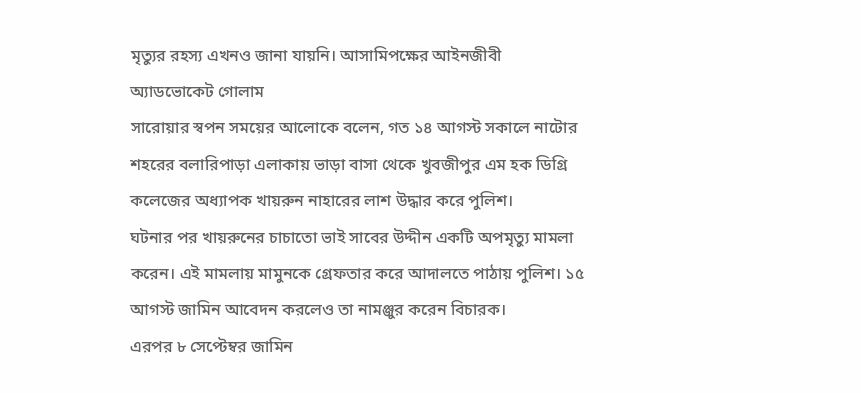মৃত্যুর রহস্য এখনও জানা যায়নি। আসামিপক্ষের আইনজীবী অ্যাডভোকেট গোলাম
সারোয়ার স্বপন সময়ের আলোকে বলেন, গত ১৪ আগস্ট সকালে নাটোর শহরের বলারিপাড়া এলাকায় ভাড়া বাসা থেকে খুবজীপুর এম হক ডিগ্রি কলেজের অধ্যাপক খায়রুন নাহারের লাশ উদ্ধার করে পুলিশ।
ঘটনার পর খায়রুনের চাচাতো ভাই সাবের উদ্দীন একটি অপমৃত্যু মামলা করেন। এই মামলায় মামুনকে গ্রেফতার করে আদালতে পাঠায় পুলিশ। ১৫ আগস্ট জামিন আবেদন করলেও তা নামঞ্জুর করেন বিচারক।
এরপর ৮ সেপ্টেম্বর জামিন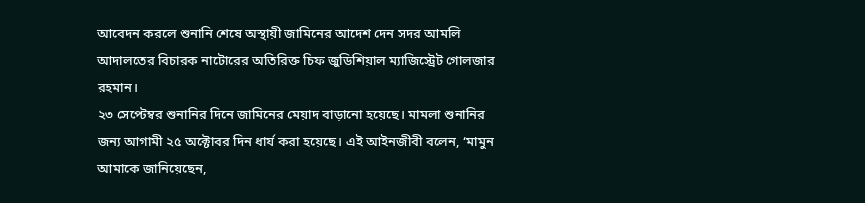আবেদন করলে শুনানি শেষে অস্থায়ী জামিনের আদেশ দেন সদর আমলি আদালতের বিচারক নাটোরের অতিরিক্ত চিফ জুডিশিয়াল ম্যাজিস্ট্রেট গোলজার রহমান।
২৩ সেপ্টেম্বর শুনানির দিনে জামিনের মেয়াদ বাড়ানো হয়েছে। মামলা শুনানির জন্য আগামী ২৫ অক্টোবর দিন ধার্য করা হয়েছে। এই আইনজীবী বলেন, ‘মামুন আমাকে জানিয়েছেন,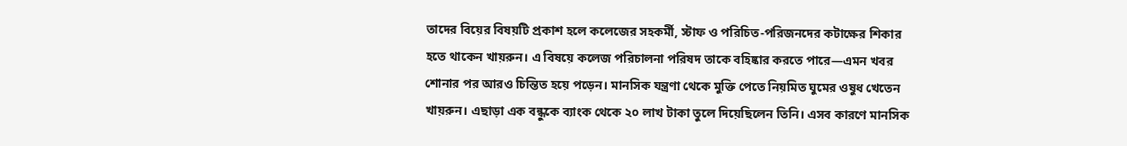তাদের বিয়ের বিষয়টি প্রকাশ হলে কলেজের সহকর্মী, স্টাফ ও পরিচিত-পরিজনদের কটাক্ষের শিকার হতে থাকেন খায়রুন। এ বিষয়ে কলেজ পরিচালনা পরিষদ তাকে বহিষ্কার করতে পারে—এমন খবর শোনার পর আরও চিন্তিত হয়ে পড়েন। মানসিক যন্ত্রণা থেকে মুক্তি পেতে নিয়মিত ঘুমের ওষুধ খেতেন খায়রুন। এছাড়া এক বন্ধুকে ব্যাংক থেকে ২০ লাখ টাকা তুলে দিয়েছিলেন তিনি। এসব কারণে মানসিক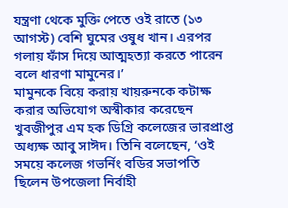যন্ত্রণা থেকে মুক্তি পেতে ওই রাতে (১৩ আগস্ট) বেশি ঘুমের ওষুধ খান। এরপর গলায় ফাঁস দিয়ে আত্মহত্যা করতে পারেন বলে ধারণা মামুনের।’
মামুনকে বিয়ে করায় খায়রুনকে কটাক্ষ করার অভিযোগ অস্বীকার করেছেন খুবজীপুর এম হক ডিগ্রি কলেজের ভারপ্রাপ্ত অধ্যক্ষ আবু সাঈদ। তিনি বলেছেন, ‘ওই সময়ে কলেজ গভর্নিং বডির সভাপতি ছিলেন উপজেলা নির্বাহী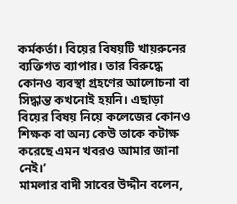কর্মকর্তা। বিয়ের বিষয়টি খায়রুনের ব্যক্তিগত ব্যাপার। তার বিরুদ্ধে কোনও ব্যবস্থা গ্রহণের আলোচনা বা সিদ্ধান্ত কখনোই হয়নি। এছাড়া বিয়ের বিষয় নিয়ে কলেজের কোনও শিক্ষক বা অন্য কেউ তাকে কটাক্ষ করেছে এমন খবরও আমার জানা নেই।’
মামলার বাদী সাবের উদ্দীন বলেন,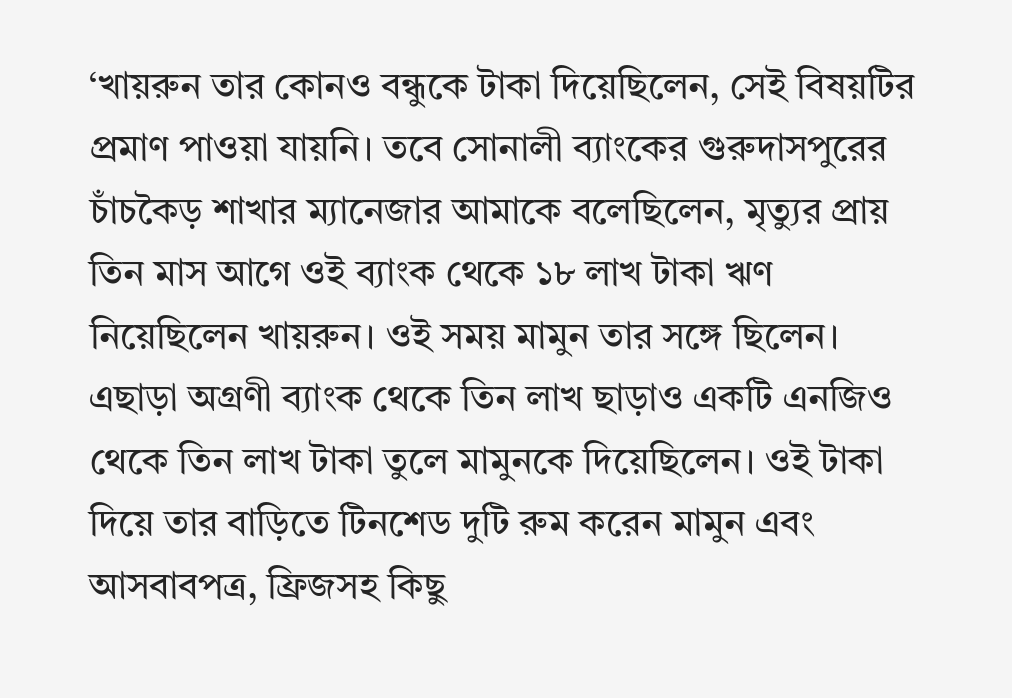‘খায়রুন তার কোনও বন্ধুকে টাকা দিয়েছিলেন, সেই বিষয়টির প্রমাণ পাওয়া যায়নি। তবে সোনালী ব্যাংকের গুরুদাসপুরের চাঁচকৈড় শাখার ম্যানেজার আমাকে বলেছিলেন, মৃত্যুর প্রায় তিন মাস আগে ওই ব্যাংক থেকে ১৮ লাখ টাকা ঋণ নিয়েছিলেন খায়রুন। ওই সময় মামুন তার সঙ্গে ছিলেন। এছাড়া অগ্রণী ব্যাংক থেকে তিন লাখ ছাড়াও একটি এনজিও থেকে তিন লাখ টাকা তুলে মামুনকে দিয়েছিলেন। ওই টাকা দিয়ে তার বাড়িতে টিনশেড দুটি রুম করেন মামুন এবং আসবাবপত্র, ফ্রিজসহ কিছু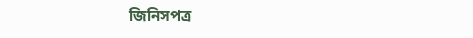জিনিসপত্র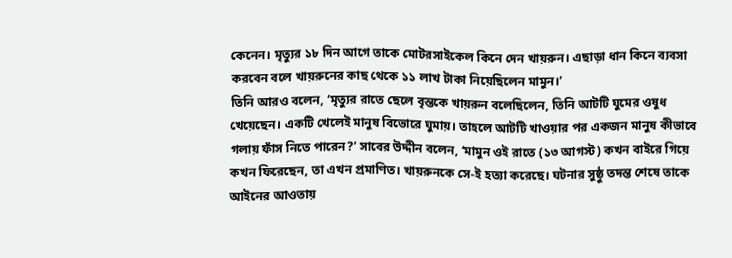কেনেন। মৃত্যুর ১৮ দিন আগে তাকে মোটরসাইকেল কিনে দেন খায়রুন। এছাড়া ধান কিনে ব্যবসা করবেন বলে খায়রুনের কাছ থেকে ১১ লাখ টাকা নিয়েছিলেন মামুন।’
তিনি আরও বলেন, ‘মৃত্যুর রাতে ছেলে বৃন্তকে খায়রুন বলেছিলেন, তিনি আটটি ঘুমের ওষুধ খেয়েছেন। একটি খেলেই মানুষ বিভোরে ঘুমায়। তাহলে আটটি খাওয়ার পর একজন মানুষ কীভাবে গলায় ফাঁস নিতে পারেন?’ সাবের উদ্দীন বলেন, ‘মামুন ওই রাতে (১৩ আগস্ট) কখন বাইরে গিয়ে কখন ফিরেছেন, তা এখন প্রমাণিত। খায়রুনকে সে-ই হত্যা করেছে। ঘটনার সুষ্ঠু তদন্ত শেষে তাকে আইনের আওতায়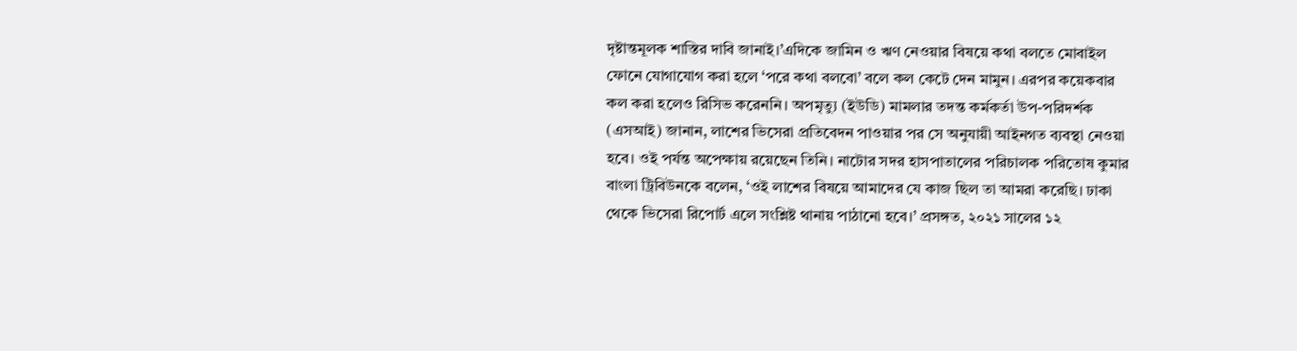দৃষ্টান্তমূলক শাস্তির দাবি জানাই।’এদিকে জামিন ও ঋণ নেওয়ার বিষয়ে কথা বলতে মোবাইল ফোনে যোগাযোগ করা হলে ‘পরে কথা বলবো’ বলে কল কেটে দেন মামুন। এরপর কয়েকবার কল করা হলেও রিসিভ করেননি। অপমৃত্যু (ইউডি) মামলার তদন্ত কর্মকর্তা উপ-পরিদর্শক (এসআই) জানান, লাশের ভিসেরা প্রতিবেদন পাওয়ার পর সে অনুযায়ী আইনগত ব্যবস্থা নেওয়া হবে। ওই পর্যন্ত অপেক্ষায় রয়েছেন তিনি। নাটোর সদর হাসপাতালের পরিচালক পরিতোষ কুমার বাংলা ট্রিবিউনকে বলেন, ‘ওই লাশের বিষয়ে আমাদের যে কাজ ছিল তা আমরা করেছি। ঢাকা থেকে ভিসেরা রিপোর্ট এলে সংশ্লিষ্ট থানায় পাঠানো হবে।’ প্রসঙ্গত, ২০২১ সালের ১২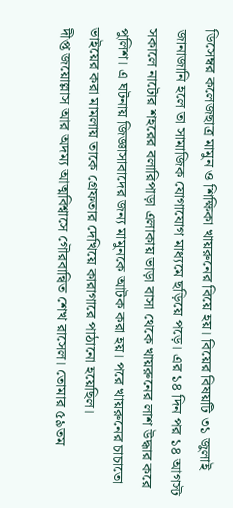ডিসেম্বর কলেজছাত্র মামুন ও শিক্ষিকা খায়রুনের বিয়ে হয়। বিয়ের বিষয়টি ৩১ জুলাই জানাজানি হলে তা সামাজিক যোগাযোগ মাধ্যমে ছড়িয়ে পড়ে। এর ১৪ দিন পর ১৪ আগস্ট সকালে নাটোর শহরের বলারিপাড়া এলাকায় ভাড়া বাসা থেকে খায়রুনের লাশ উদ্ধার করে পুলিশ। এ ঘটনায় জিজ্ঞাসাবাদের জন্য মামুনকে আটক করা হয়। পরে খায়রুনের চাচাতো ভাইয়ের করা মামলায় তাকে গ্রেফতার দেখিয়ে কারাগারে পাঠানো হয়েছিল।
দীপ্ত জয়োল্লাস আর অদম্য আত্মবিশ্বাসে গৌরবান্বিত শেখ রাসেল। তোমার ৫৯তম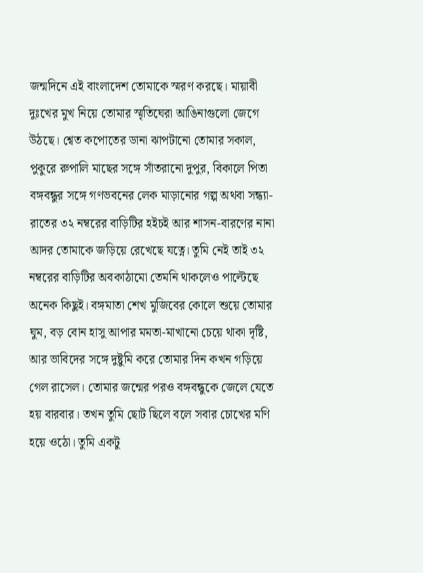জন্মদিনে এই বাংলাদেশ তোমাকে স্মরণ করছে। মায়াবী দুঃখের মুখ নিয়ে তোমার স্মৃতিঘেরা আঙিনাগুলো জেগে উঠছে। শ্বেত কপোতের ডানা ঝাপটানো তোমার সকাল, পুকুরে রুপালি মাছের সঙ্গে সাঁতরানো দুপুর, বিকালে পিতা বঙ্গবন্ধুর সঙ্গে গণভবনের লেক মাড়ানোর গল্প অথবা সন্ধ্যা-রাতের ৩২ নম্বরের বাড়িটির হইচই আর শাসন-বারণের নানা আদর তোমাকে জড়িয়ে রেখেছে যত্নে। তুমি নেই তাই ৩২ নম্বরের বাড়িটির অবকাঠামো তেমনি থাকলেও পাল্টেছে অনেক কিছুই। বঙ্গমাতা শেখ মুজিবের কোলে শুয়ে তোমার ঘুম, বড় বোন হাসু আপার মমতা-মাখানো চেয়ে থাকা দৃষ্টি, আর ভাবিদের সঙ্গে দুষ্টুমি করে তোমার দিন কখন গড়িয়ে গেল রাসেল। তোমার জন্মের পরও বঙ্গবন্ধুকে জেলে যেতে হয় বারবার। তখন তুমি ছোট ছিলে বলে সবার চোখের মণি হয়ে ওঠো। তুমি একটু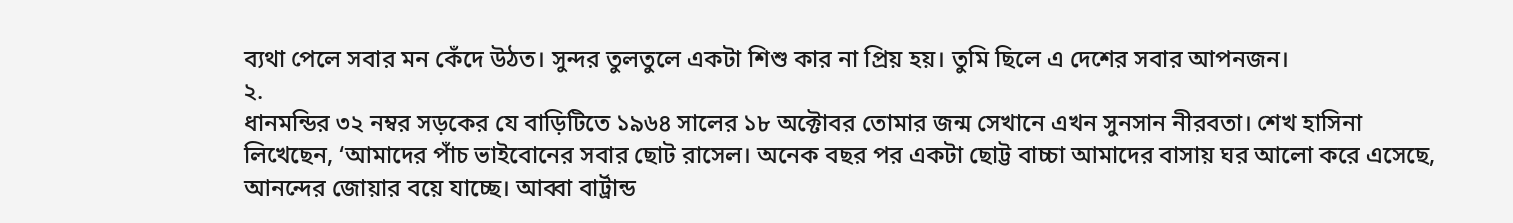ব্যথা পেলে সবার মন কেঁদে উঠত। সুন্দর তুলতুলে একটা শিশু কার না প্রিয় হয়। তুমি ছিলে এ দেশের সবার আপনজন।
২.
ধানমন্ডির ৩২ নম্বর সড়কের যে বাড়িটিতে ১৯৬৪ সালের ১৮ অক্টোবর তোমার জন্ম সেখানে এখন সুনসান নীরবতা। শেখ হাসিনা লিখেছেন, ‘আমাদের পাঁচ ভাইবোনের সবার ছোট রাসেল। অনেক বছর পর একটা ছোট্ট বাচ্চা আমাদের বাসায় ঘর আলো করে এসেছে, আনন্দের জোয়ার বয়ে যাচ্ছে। আব্বা বার্ট্রান্ড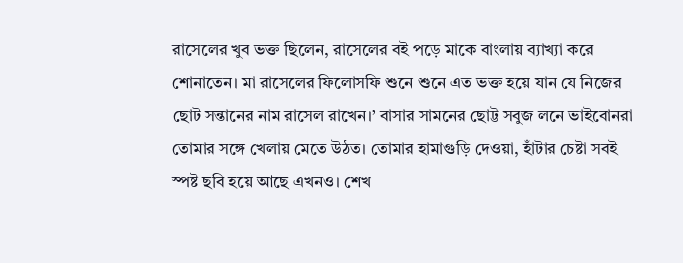রাসেলের খুব ভক্ত ছিলেন, রাসেলের বই পড়ে মাকে বাংলায় ব্যাখ্যা করে শোনাতেন। মা রাসেলের ফিলোসফি শুনে শুনে এত ভক্ত হয়ে যান যে নিজের ছোট সন্তানের নাম রাসেল রাখেন।’ বাসার সামনের ছোট্ট সবুজ লনে ভাইবোনরা তোমার সঙ্গে খেলায় মেতে উঠত। তোমার হামাগুড়ি দেওয়া, হাঁটার চেষ্টা সবই স্পষ্ট ছবি হয়ে আছে এখনও। শেখ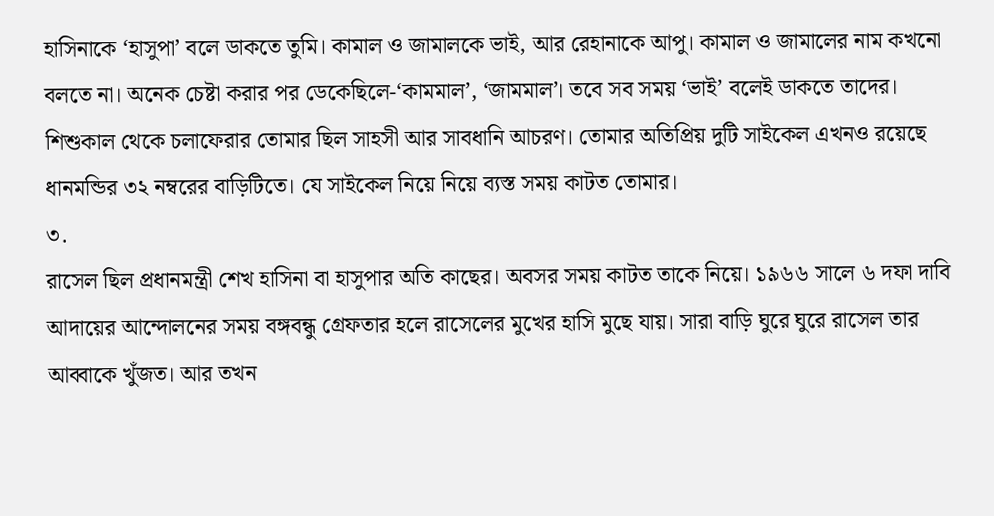হাসিনাকে ‘হাসুপা’ বলে ডাকতে তুমি। কামাল ও জামালকে ভাই, আর রেহানাকে আপু। কামাল ও জামালের নাম কখনো বলতে না। অনেক চেষ্টা করার পর ডেকেছিলে-‘কামমাল’, ‘জামমাল’। তবে সব সময় ‘ভাই’ বলেই ডাকতে তাদের। শিশুকাল থেকে চলাফেরার তোমার ছিল সাহসী আর সাবধানি আচরণ। তোমার অতিপ্রিয় দুটি সাইকেল এখনও রয়েছে ধানমন্ডির ৩২ নম্বরের বাড়িটিতে। যে সাইকেল নিয়ে নিয়ে ব্যস্ত সময় কাটত তোমার।
৩.
রাসেল ছিল প্রধানমন্ত্রী শেখ হাসিনা বা হাসুপার অতি কাছের। অবসর সময় কাটত তাকে নিয়ে। ১৯৬৬ সালে ৬ দফা দাবি আদায়ের আন্দোলনের সময় বঙ্গবন্ধু গ্রেফতার হলে রাসেলের মুখের হাসি মুছে যায়। সারা বাড়ি ঘুরে ঘুরে রাসেল তার আব্বাকে খুঁজত। আর তখন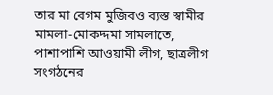তার মা বেগম মুজিবও ব্যস্ত স্বামীর মামলা-মোকদ্দমা সামলাতে, পাশাপাশি আওয়ামী লীগ, ছাত্রলীগ সংগঠনের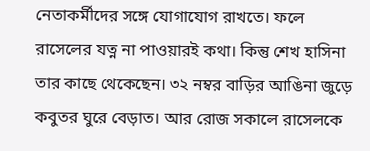নেতাকর্মীদের সঙ্গে যোগাযোগ রাখতে। ফলে রাসেলের যত্ন না পাওয়ারই কথা। কিন্তু শেখ হাসিনা তার কাছে থেকেছেন। ৩২ নম্বর বাড়ির আঙিনা জুড়ে কবুতর ঘুরে বেড়াত। আর রোজ সকালে রাসেলকে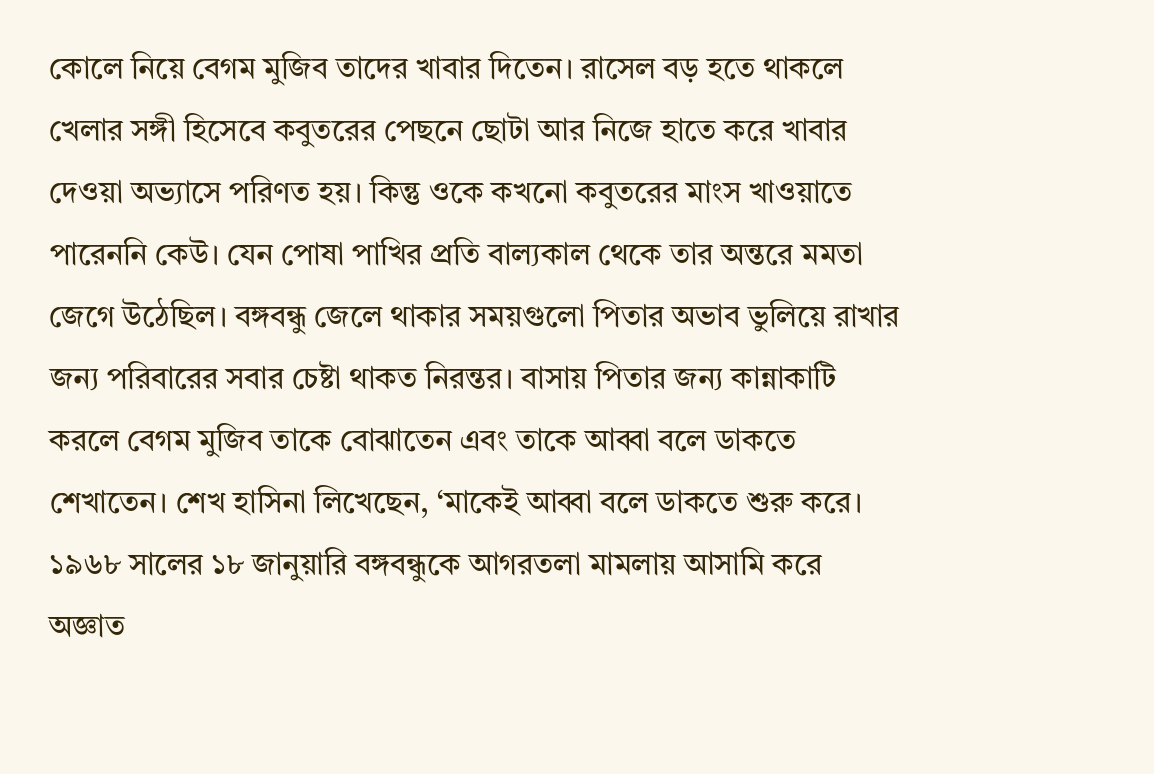কোলে নিয়ে বেগম মুজিব তাদের খাবার দিতেন। রাসেল বড় হতে থাকলে খেলার সঙ্গী হিসেবে কবুতরের পেছনে ছোটা আর নিজে হাতে করে খাবার দেওয়া অভ্যাসে পরিণত হয়। কিন্তু ওকে কখনো কবুতরের মাংস খাওয়াতে পারেননি কেউ। যেন পোষা পাখির প্রতি বাল্যকাল থেকে তার অন্তরে মমতা জেগে উঠেছিল। বঙ্গবন্ধু জেলে থাকার সময়গুলো পিতার অভাব ভুলিয়ে রাখার জন্য পরিবারের সবার চেষ্টা থাকত নিরন্তর। বাসায় পিতার জন্য কান্নাকাটি করলে বেগম মুজিব তাকে বোঝাতেন এবং তাকে আব্বা বলে ডাকতে শেখাতেন। শেখ হাসিনা লিখেছেন, ‘মাকেই আব্বা বলে ডাকতে শুরু করে। ১৯৬৮ সালের ১৮ জানুয়ারি বঙ্গবন্ধুকে আগরতলা মামলায় আসামি করে অজ্ঞাত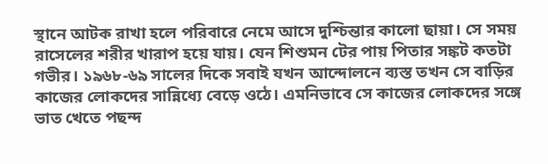স্থানে আটক রাখা হলে পরিবারে নেমে আসে দুশ্চিন্তার কালো ছায়া। সে সময় রাসেলের শরীর খারাপ হয়ে যায়। যেন শিশুমন টের পায় পিতার সঙ্কট কতটা গভীর। ১৯৬৮-৬৯ সালের দিকে সবাই যখন আন্দোলনে ব্যস্ত তখন সে বাড়ির কাজের লোকদের সান্নিধ্যে বেড়ে ওঠে। এমনিভাবে সে কাজের লোকদের সঙ্গে ভাত খেতে পছন্দ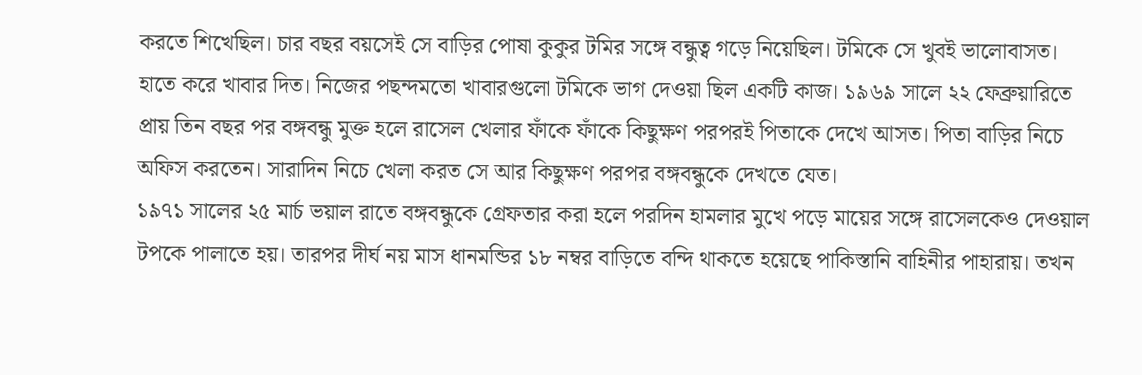করতে শিখেছিল। চার বছর বয়সেই সে বাড়ির পোষা কুকুর টমির সঙ্গে বন্ধুত্ব গড়ে নিয়েছিল। টমিকে সে খুবই ভালোবাসত। হাতে করে খাবার দিত। নিজের পছন্দমতো খাবারগুলো টমিকে ভাগ দেওয়া ছিল একটি কাজ। ১৯৬৯ সালে ২২ ফেব্রুয়ারিতে প্রায় তিন বছর পর বঙ্গবন্ধু মুক্ত হলে রাসেল খেলার ফাঁকে ফাঁকে কিছুক্ষণ পরপরই পিতাকে দেখে আসত। পিতা বাড়ির নিচে অফিস করতেন। সারাদিন নিচে খেলা করত সে আর কিছুক্ষণ পরপর বঙ্গবন্ধুকে দেখতে যেত।
১৯৭১ সালের ২৫ মার্চ ভয়াল রাতে বঙ্গবন্ধুকে গ্রেফতার করা হলে পরদিন হামলার মুখে পড়ে মায়ের সঙ্গে রাসেলকেও দেওয়াল টপকে পালাতে হয়। তারপর দীর্ঘ নয় মাস ধানমন্ডির ১৮ নম্বর বাড়িতে বন্দি থাকতে হয়েছে পাকিস্তানি বাহিনীর পাহারায়। তখন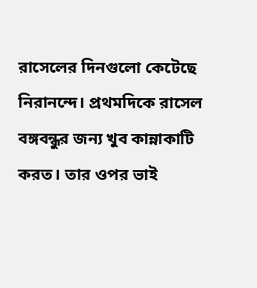রাসেলের দিনগুলো কেটেছে নিরানন্দে। প্রথমদিকে রাসেল বঙ্গবন্ধুর জন্য খুব কান্নাকাটি করত। তার ওপর ভাই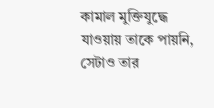কামাল মুক্তিযুদ্ধে যাওয়ায় তাকে পায়নি, সেটাও তার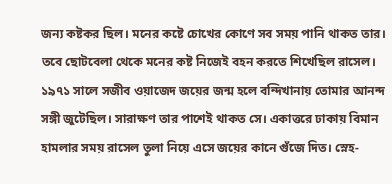জন্য কষ্টকর ছিল। মনের কষ্টে চোখের কোণে সব সময় পানি থাকত তার। তবে ছোটবেলা থেকে মনের কষ্ট নিজেই বহন করতে শিখেছিল রাসেল। ১৯৭১ সালে সজীব ওয়াজেদ জয়ের জন্ম হলে বন্দিখানায় তোমার আনন্দ সঙ্গী জুটেছিল। সারাক্ষণ তার পাশেই থাকত সে। একাত্তরে ঢাকায় বিমান হামলার সময় রাসেল তুলা নিয়ে এসে জয়ের কানে গুঁজে দিত। স্নেহ-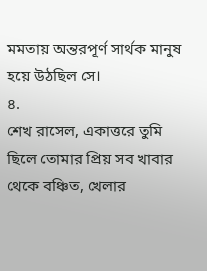মমতায় অন্তরপূর্ণ সার্থক মানুষ হয়ে উঠছিল সে।
৪.
শেখ রাসেল, একাত্তরে তুমি ছিলে তোমার প্রিয় সব খাবার থেকে বঞ্চিত, খেলার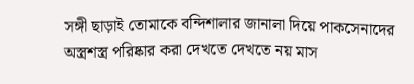সঙ্গী ছাড়াই তোমাকে বন্দিশালার জানালা দিয়ে পাকসেনাদের অস্ত্রশস্ত্র পরিষ্কার করা দেখতে দেখতে নয় মাস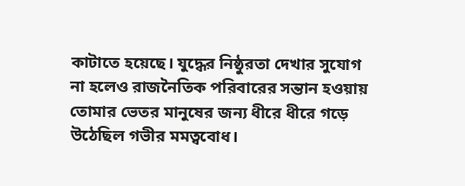কাটাতে হয়েছে। যুদ্ধের নিষ্ঠুরতা দেখার সুযোগ না হলেও রাজনৈতিক পরিবারের সন্তান হওয়ায় তোমার ভেতর মানুষের জন্য ধীরে ধীরে গড়ে উঠেছিল গভীর মমত্ববোধ।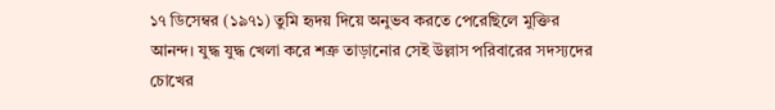১৭ ডিসেম্বর (১৯৭১) তুমি হৃদয় দিয়ে অনুভব করতে পেরেছিলে মুক্তির আনন্দ। যুদ্ধ যুদ্ধ খেলা করে শত্রু তাড়ানোর সেই উল্লাস পরিবারের সদস্যদের চোখের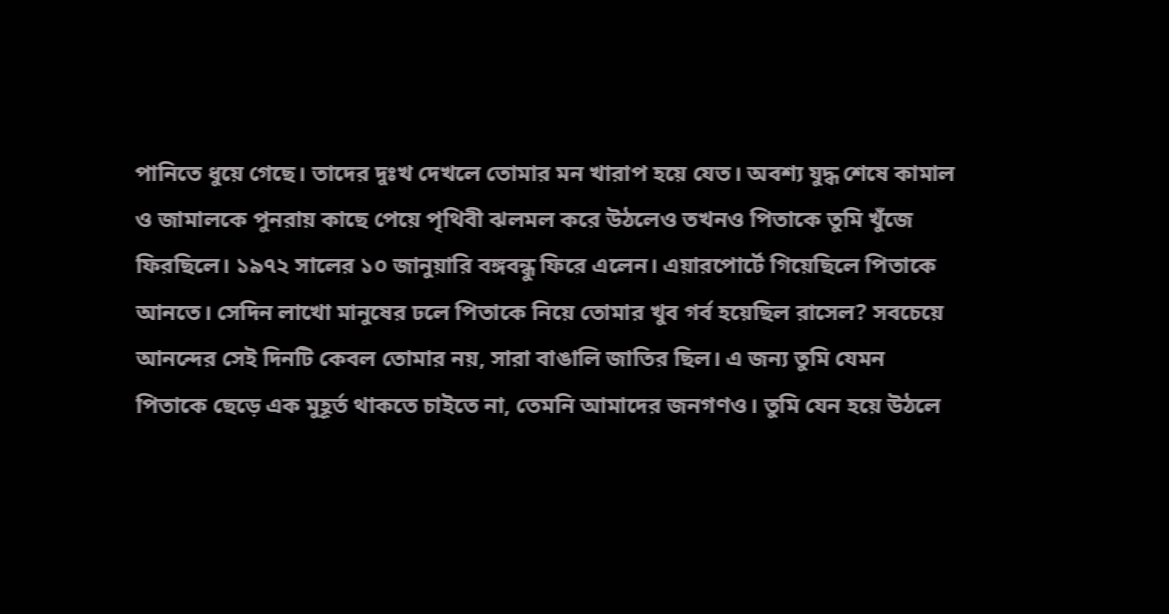পানিতে ধুয়ে গেছে। তাদের দুঃখ দেখলে তোমার মন খারাপ হয়ে যেত। অবশ্য যুদ্ধ শেষে কামাল ও জামালকে পুনরায় কাছে পেয়ে পৃথিবী ঝলমল করে উঠলেও তখনও পিতাকে তুমি খুঁজে ফিরছিলে। ১৯৭২ সালের ১০ জানুয়ারি বঙ্গবন্ধু ফিরে এলেন। এয়ারপোর্টে গিয়েছিলে পিতাকে আনতে। সেদিন লাখো মানুষের ঢলে পিতাকে নিয়ে তোমার খুব গর্ব হয়েছিল রাসেল? সবচেয়ে আনন্দের সেই দিনটি কেবল তোমার নয়, সারা বাঙালি জাতির ছিল। এ জন্য তুমি যেমন পিতাকে ছেড়ে এক মুহূর্ত থাকতে চাইতে না, তেমনি আমাদের জনগণও। তুমি যেন হয়ে উঠলে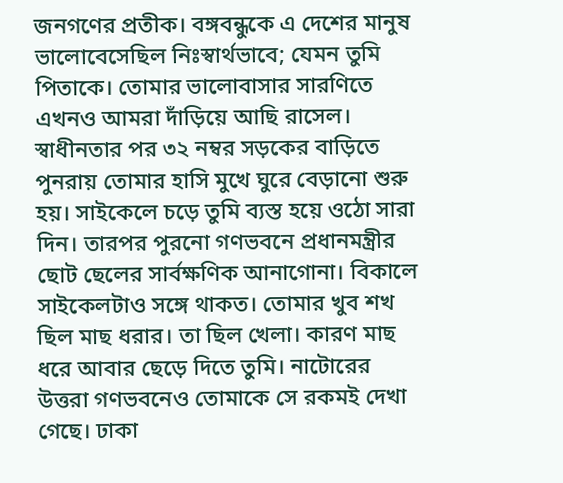জনগণের প্রতীক। বঙ্গবন্ধুকে এ দেশের মানুষ ভালোবেসেছিল নিঃস্বার্থভাবে; যেমন তুমি পিতাকে। তোমার ভালোবাসার সারণিতে এখনও আমরা দাঁড়িয়ে আছি রাসেল। স্বাধীনতার পর ৩২ নম্বর সড়কের বাড়িতে পুনরায় তোমার হাসি মুখে ঘুরে বেড়ানো শুরু হয়। সাইকেলে চড়ে তুমি ব্যস্ত হয়ে ওঠো সারা দিন। তারপর পুরনো গণভবনে প্রধানমন্ত্রীর ছোট ছেলের সার্বক্ষণিক আনাগোনা। বিকালে সাইকেলটাও সঙ্গে থাকত। তোমার খুব শখ ছিল মাছ ধরার। তা ছিল খেলা। কারণ মাছ ধরে আবার ছেড়ে দিতে তুমি। নাটোরের উত্তরা গণভবনেও তোমাকে সে রকমই দেখা গেছে। ঢাকা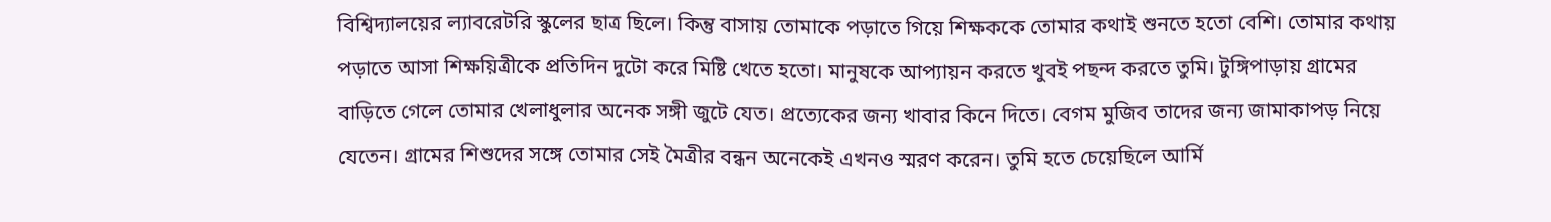বিশ্বিদ্যালয়ের ল্যাবরেটরি স্কুলের ছাত্র ছিলে। কিন্তু বাসায় তোমাকে পড়াতে গিয়ে শিক্ষককে তোমার কথাই শুনতে হতো বেশি। তোমার কথায় পড়াতে আসা শিক্ষয়িত্রীকে প্রতিদিন দুটো করে মিষ্টি খেতে হতো। মানুষকে আপ্যায়ন করতে খুবই পছন্দ করতে তুমি। টুঙ্গিপাড়ায় গ্রামের বাড়িতে গেলে তোমার খেলাধুলার অনেক সঙ্গী জুটে যেত। প্রত্যেকের জন্য খাবার কিনে দিতে। বেগম মুজিব তাদের জন্য জামাকাপড় নিয়ে যেতেন। গ্রামের শিশুদের সঙ্গে তোমার সেই মৈত্রীর বন্ধন অনেকেই এখনও স্মরণ করেন। তুমি হতে চেয়েছিলে আর্মি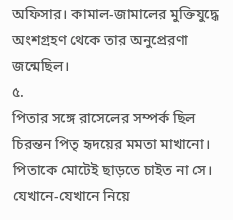অফিসার। কামাল-জামালের মুক্তিযুদ্ধে অংশগ্রহণ থেকে তার অনুপ্রেরণা জন্মেছিল।
৫.
পিতার সঙ্গে রাসেলের সম্পর্ক ছিল চিরন্তন পিতৃ হৃদয়ের মমতা মাখানো। পিতাকে মোটেই ছাড়তে চাইত না সে। যেখানে-যেখানে নিয়ে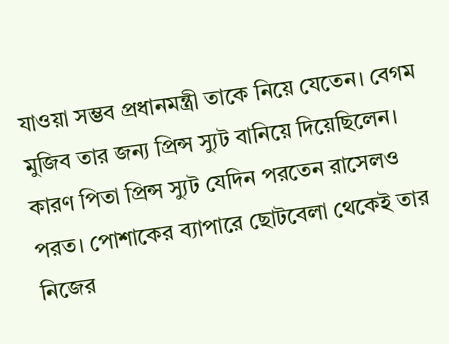যাওয়া সম্ভব প্রধানমন্ত্রী তাকে নিয়ে যেতেন। বেগম মুজিব তার জন্য প্রিন্স স্যুট বানিয়ে দিয়েছিলেন। কারণ পিতা প্রিন্স স্যুট যেদিন পরতেন রাসেলও পরত। পোশাকের ব্যাপারে ছোটবেলা থেকেই তার নিজের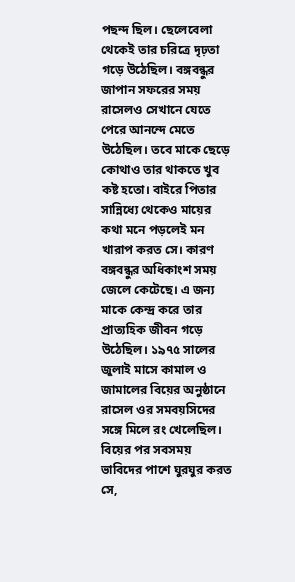পছন্দ ছিল। ছেলেবেলা থেকেই তার চরিত্রে দৃঢ়তা গড়ে উঠেছিল। বঙ্গবন্ধুর জাপান সফরের সময় রাসেলও সেখানে যেতে পেরে আনন্দে মেতে উঠেছিল। তবে মাকে ছেড়ে কোথাও তার থাকতে খুব কষ্ট হতো। বাইরে পিতার সান্নিধ্যে থেকেও মায়ের কথা মনে পড়লেই মন খারাপ করত সে। কারণ বঙ্গবন্ধুর অধিকাংশ সময় জেলে কেটেছে। এ জন্য মাকে কেন্দ্র করে তার প্রাত্যহিক জীবন গড়ে উঠেছিল। ১৯৭৫ সালের জুলাই মাসে কামাল ও জামালের বিয়ের অনুষ্ঠানে রাসেল ওর সমবয়সিদের সঙ্গে মিলে রং খেলেছিল। বিয়ের পর সবসময় ভাবিদের পাশে ঘুরঘুর করত সে,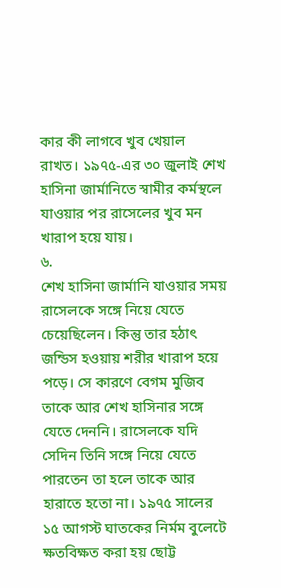কার কী লাগবে খুব খেয়াল রাখত। ১৯৭৫-এর ৩০ জুলাই শেখ হাসিনা জার্মানিতে স্বামীর কর্মস্থলে যাওয়ার পর রাসেলের খুব মন খারাপ হয়ে যায়।
৬.
শেখ হাসিনা জার্মানি যাওয়ার সময় রাসেলকে সঙ্গে নিয়ে যেতে চেয়েছিলেন। কিন্তু তার হঠাৎ জন্ডিস হওয়ায় শরীর খারাপ হয়ে পড়ে। সে কারণে বেগম মুজিব তাকে আর শেখ হাসিনার সঙ্গে যেতে দেননি। রাসেলকে যদি সেদিন তিনি সঙ্গে নিয়ে যেতে পারতেন তা হলে তাকে আর হারাতে হতো না। ১৯৭৫ সালের ১৫ আগস্ট ঘাতকের নির্মম বুলেটে ক্ষতবিক্ষত করা হয় ছোট্ট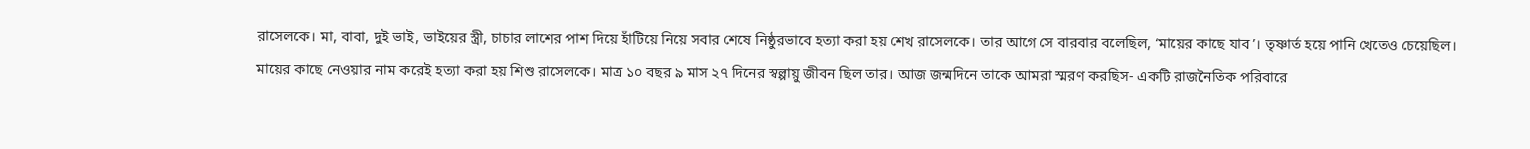রাসেলকে। মা, বাবা, দুই ভাই, ভাইয়ের স্ত্রী, চাচার লাশের পাশ দিয়ে হাঁটিয়ে নিয়ে সবার শেষে নিষ্ঠুরভাবে হত্যা করা হয় শেখ রাসেলকে। তার আগে সে বারবার বলেছিল, ‘মায়ের কাছে যাব’। তৃষ্ণার্ত হয়ে পানি খেতেও চেয়েছিল। মায়ের কাছে নেওয়ার নাম করেই হত্যা করা হয় শিশু রাসেলকে। মাত্র ১০ বছর ৯ মাস ২৭ দিনের স্বল্পায়ু জীবন ছিল তার। আজ জন্মদিনে তাকে আমরা স্মরণ করছিস- একটি রাজনৈতিক পরিবারে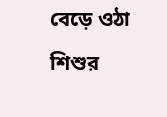বেড়ে ওঠা শিশুর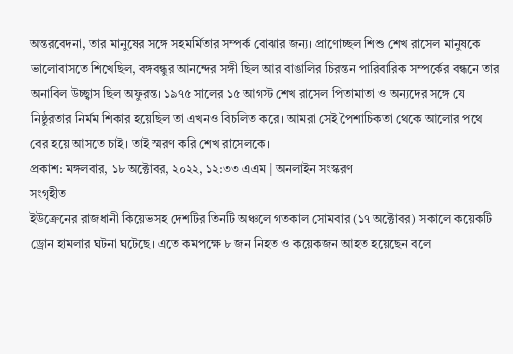অন্তরবেদনা, তার মানুষের সঙ্গে সহমর্মিতার সম্পর্ক বোঝার জন্য। প্রাণোচ্ছল শিশু শেখ রাসেল মানুষকে ভালোবাসতে শিখেছিল, বঙ্গবন্ধুর আনন্দের সঙ্গী ছিল আর বাঙালির চিরন্তন পারিবারিক সম্পর্কের বন্ধনে তার অনাবিল উচ্ছ্বাস ছিল অফুরন্ত। ১৯৭৫ সালের ১৫ আগস্ট শেখ রাসেল পিতামাতা ও অন্যদের সঙ্গে যে নিষ্ঠুরতার নির্মম শিকার হয়েছিল তা এখনও বিচলিত করে। আমরা সেই পৈশাচিকতা থেকে আলোর পথে বের হয়ে আসতে চাই। তাই স্মরণ করি শেখ রাসেলকে।
প্রকাশ: মঙ্গলবার, ১৮ অক্টোবর, ২০২২, ১২:৩৩ এএম | অনলাইন সংস্করণ
সংগৃহীত
ইউক্রেনের রাজধানী কিয়েভসহ দেশটির তিনটি অঞ্চলে গতকাল সোমবার (১৭ অক্টোবর) সকালে কয়েকটি ড্রোন হামলার ঘটনা ঘটেছে। এতে কমপক্ষে ৮ জন নিহত ও কয়েকজন আহত হয়েছেন বলে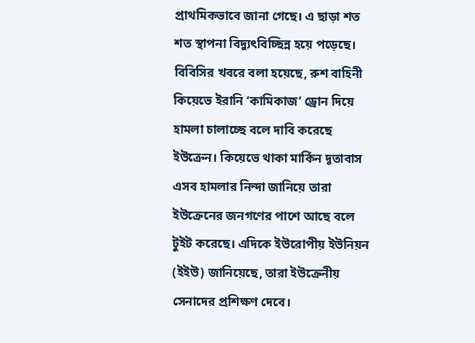প্রাথমিকভাবে জানা গেছে। এ ছাড়া শত শত স্থাপনা বিদ্যুৎবিচ্ছিন্ন হয়ে পড়েছে।
বিবিসির খবরে বলা হয়েছে, রুশ বাহিনী কিয়েভে ইরানি ‘কামিকাজ’ ড্রোন দিয়ে হামলা চালাচ্ছে বলে দাবি করেছে ইউক্রেন। কিয়েভে থাকা মার্কিন দূতাবাস এসব হামলার নিন্দা জানিয়ে তারা ইউক্রেনের জনগণের পাশে আছে বলে টুইট করেছে। এদিকে ইউরোপীয় ইউনিয়ন (ইইউ) জানিয়েছে, তারা ইউক্রেনীয় সেনাদের প্রশিক্ষণ দেবে।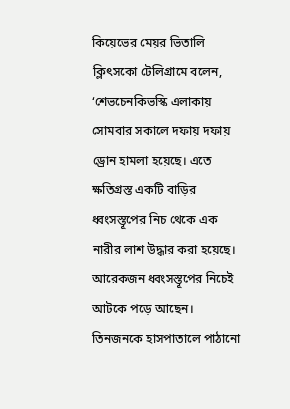কিয়েভের মেয়র ভিতালি ক্লিৎসকো টেলিগ্রামে বলেন, ‘শেভচেনকিভস্কি এলাকায় সোমবার সকালে দফায় দফায় ড্রোন হামলা হয়েছে। এতে ক্ষতিগ্রস্ত একটি বাড়ির ধ্বংসস্তূপের নিচ থেকে এক নারীর লাশ উদ্ধার করা হয়েছে। আরেকজন ধ্বংসস্তূপের নিচেই আটকে পড়ে আছেন।
তিনজনকে হাসপাতালে পাঠানো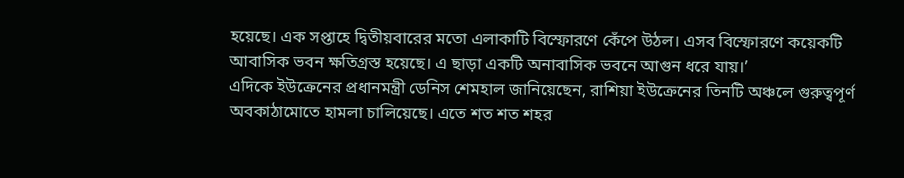হয়েছে। এক সপ্তাহে দ্বিতীয়বারের মতো এলাকাটি বিস্ফোরণে কেঁপে উঠল। এসব বিস্ফোরণে কয়েকটি আবাসিক ভবন ক্ষতিগ্রস্ত হয়েছে। এ ছাড়া একটি অনাবাসিক ভবনে আগুন ধরে যায়।’
এদিকে ইউক্রেনের প্রধানমন্ত্রী ডেনিস শেমহাল জানিয়েছেন, রাশিয়া ইউক্রেনের তিনটি অঞ্চলে গুরুত্বপূর্ণ অবকাঠামোতে হামলা চালিয়েছে। এতে শত শত শহর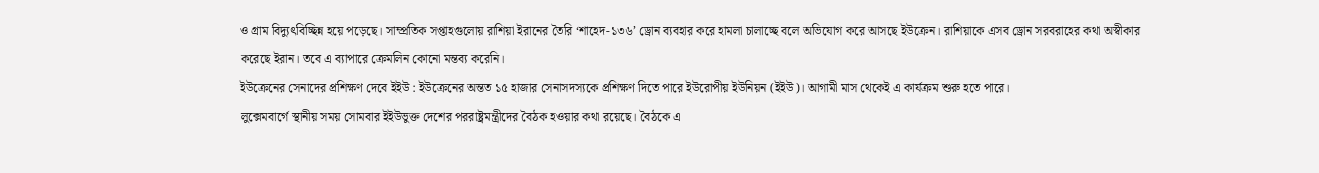ও গ্রাম বিদ্যুৎবিচ্ছিন্ন হয়ে পড়েছে। সাম্প্রতিক সপ্তাহগুলোয় রাশিয়া ইরানের তৈরি ‘শাহেদ-১৩৬’ ড্রোন ব্যবহার করে হামলা চালাচ্ছে বলে অভিযোগ করে আসছে ইউক্রেন। রাশিয়াকে এসব ড্রোন সরবরাহের কথা অস্বীকার করেছে ইরান। তবে এ ব্যাপারে ক্রেমলিন কোনো মন্তব্য করেনি।
ইউক্রেনের সেনাদের প্রশিক্ষণ দেবে ইইউ : ইউক্রেনের অন্তত ১৫ হাজার সেনাসদস্যকে প্রশিক্ষণ দিতে পারে ইউরোপীয় ইউনিয়ন (ইইউ)। আগামী মাস থেকেই এ কার্যক্রম শুরু হতে পারে।
লুক্সেমবার্গে স্থানীয় সময় সোমবার ইইউভুক্ত দেশের পররাষ্ট্রমন্ত্রীদের বৈঠক হওয়ার কথা রয়েছে। বৈঠকে এ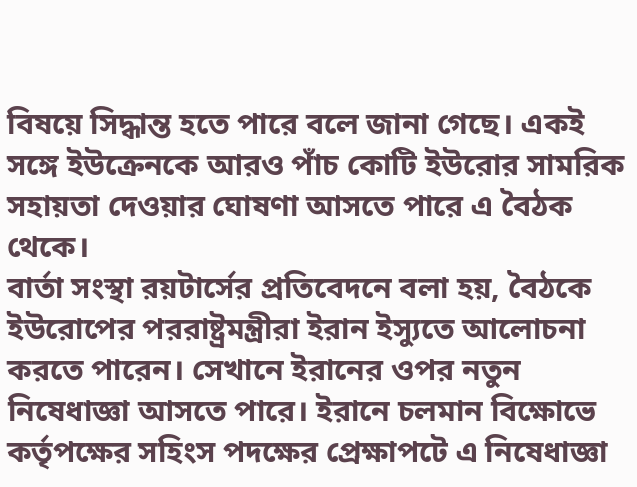বিষয়ে সিদ্ধান্ত হতে পারে বলে জানা গেছে। একই সঙ্গে ইউক্রেনকে আরও পাঁচ কোটি ইউরোর সামরিক সহায়তা দেওয়ার ঘোষণা আসতে পারে এ বৈঠক থেকে।
বার্তা সংস্থা রয়টার্সের প্রতিবেদনে বলা হয়, বৈঠকে ইউরোপের পররাষ্ট্রমন্ত্রীরা ইরান ইস্যুতে আলোচনা করতে পারেন। সেখানে ইরানের ওপর নতুন নিষেধাজ্ঞা আসতে পারে। ইরানে চলমান বিক্ষোভে কর্তৃপক্ষের সহিংস পদক্ষের প্রেক্ষাপটে এ নিষেধাজ্ঞা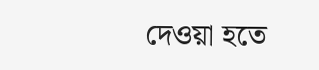দেওয়া হতে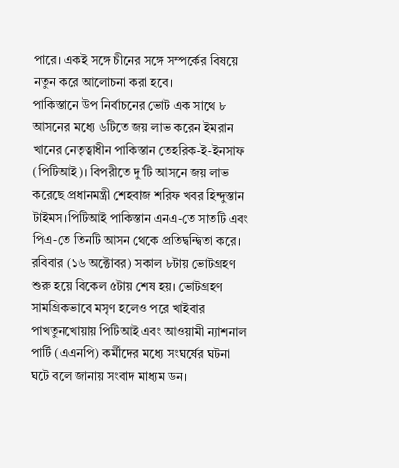পারে। একই সঙ্গে চীনের সঙ্গে সম্পর্কের বিষয়ে নতুন করে আলোচনা করা হবে।
পাকিস্তানে উপ নির্বাচনের ভোট এক সাথে ৮ আসনের মধ্যে ৬টিতে জয় লাভ করেন ইমরান খানের নেতৃত্বাধীন পাকিস্তান তেহরিক-ই-ইনসাফ (পিটিআই)। বিপরীতে দু’টি আসনে জয় লাভ করেছে প্রধানমন্ত্রী শেহবাজ শরিফ খবর হিন্দুস্তান টাইমস।পিটিআই পাকিস্তান এনএ-তে সাতটি এবং পিএ-তে তিনটি আসন থেকে প্রতিদ্বন্দ্বিতা করে।
রবিবার (১৬ অক্টোবর) সকাল ৮টায় ভোটগ্রহণ শুরু হয়ে বিকেল ৫টায় শেষ হয়। ভোটগ্রহণ সামগ্রিকভাবে মসৃণ হলেও পরে খাইবার পাখতুনখোয়ায় পিটিআই এবং আওয়ামী ন্যাশনাল পার্টি (এএনপি) কর্মীদের মধ্যে সংঘর্ষের ঘটনা ঘটে বলে জানায় সংবাদ মাধ্যম ডন।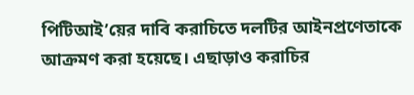পিটিআই’য়ের দাবি করাচিতে দলটির আইনপ্রণেতাকে আক্রমণ করা হয়েছে। এছাড়াও করাচির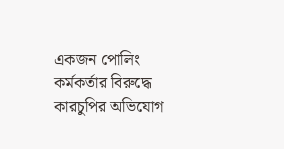একজন পোলিং কর্মকর্তার বিরুদ্ধে কারচুপির অভিযোগ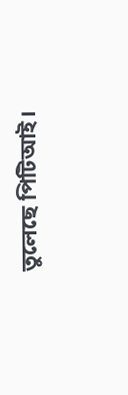তুলেছে পিটিআই।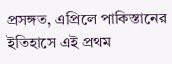প্রসঙ্গত, এপ্রিলে পাকিস্তানের ইতিহাসে এই প্রথম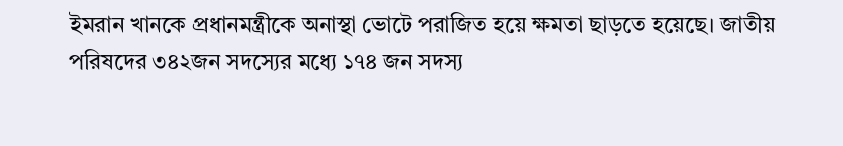ইমরান খানকে প্রধানমন্ত্রীকে অনাস্থা ভোটে পরাজিত হয়ে ক্ষমতা ছাড়তে হয়েছে। জাতীয় পরিষদের ৩৪২জন সদস্যের মধ্যে ১৭৪ জন সদস্য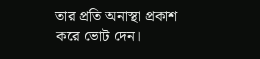তার প্রতি অনাস্থা প্রকাশ করে ভোট দেন।